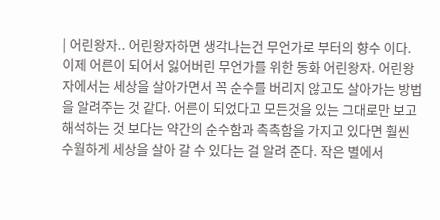| 어린왕자.. 어린왕자하면 생각나는건 무언가로 부터의 향수 이다. 이제 어른이 되어서 잃어버린 무언가를 위한 동화 어린왕자. 어린왕자에서는 세상을 살아가면서 꼭 순수를 버리지 않고도 살아가는 방법을 알려주는 것 같다. 어른이 되었다고 모든것을 있는 그대로만 보고 해석하는 것 보다는 약간의 순수함과 촉촉함을 가지고 있다면 훨씬 수월하게 세상을 살아 갈 수 있다는 걸 알려 준다. 작은 별에서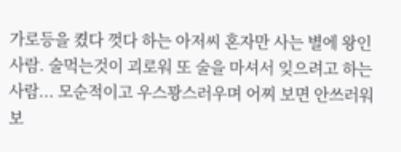가로등을 켰다 껏다 하는 아저씨 혼자만 사는 별에 왕인 사람. 술먹는것이 괴로워 또 술을 마셔서 잊으려고 하는 사람... 모순적이고 우스꽝스러우며 어찌 보면 안쓰러워 보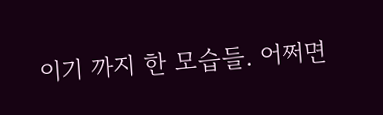이기 까지 한 모습들. 어쩌면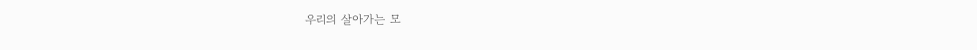우리의 살아가는 모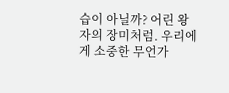습이 아닐까? 어린 왕자의 장미처럼. 우리에게 소중한 무언가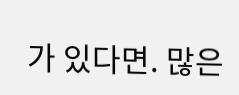가 있다면. 많은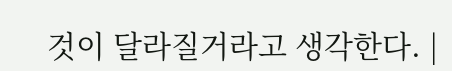것이 달라질거라고 생각한다. |